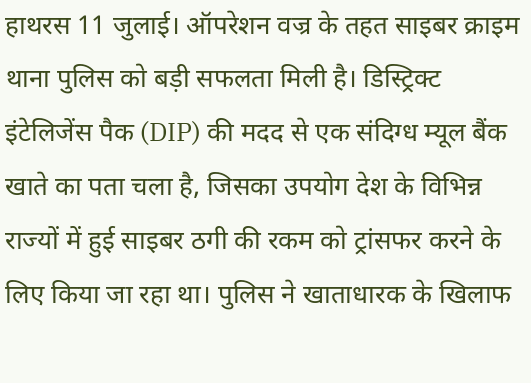हाथरस 11 जुलाई। ऑपरेशन वज्र के तहत साइबर क्राइम थाना पुलिस को बड़ी सफलता मिली है। डिस्ट्रिक्ट इंटेलिजेंस पैक (DIP) की मदद से एक संदिग्ध म्यूल बैंक खाते का पता चला है, जिसका उपयोग देश के विभिन्न राज्यों में हुई साइबर ठगी की रकम को ट्रांसफर करने के लिए किया जा रहा था। पुलिस ने खाताधारक के खिलाफ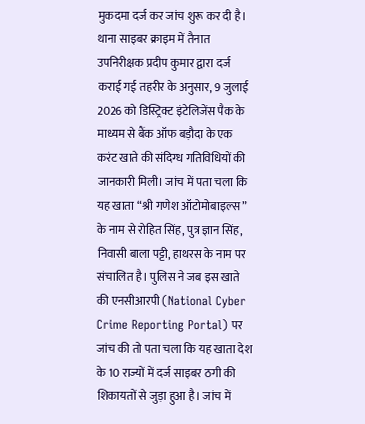मुकदमा दर्ज कर जांच शुरू कर दी है। थाना साइबर क्राइम में तैनात उपनिरीक्षक प्रदीप कुमार द्वारा दर्ज कराई गई तहरीर के अनुसार, 9 जुलाई 2026 को डिस्ट्रिक्ट इंटेलिजेंस पैक के माध्यम से बैंक ऑफ बड़ौदा के एक करंट खाते की संदिग्ध गतिविधियों की जानकारी मिली। जांच में पता चला कि यह खाता “श्री गणेश ऑटोमोबाइल्स” के नाम से रोहित सिंह, पुत्र ज्ञान सिंह, निवासी बाला पट्टी, हाथरस के नाम पर संचालित है। पुलिस ने जब इस खाते की एनसीआरपी (National Cyber Crime Reporting Portal) पर जांच की तो पता चला कि यह खाता देश के 10 राज्यों में दर्ज साइबर ठगी की शिकायतों से जुड़ा हुआ है। जांच में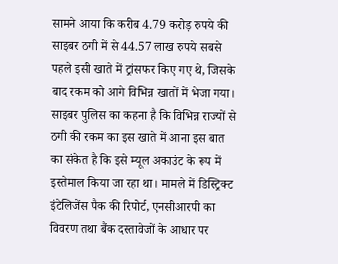सामने आया कि करीब 4.79 करोड़ रुपये की साइबर ठगी में से 44.57 लाख रुपये सबसे पहले इसी खाते में ट्रांसफर किए गए थे, जिसके बाद रकम को आगे विभिन्न खातों में भेजा गया। साइबर पुलिस का कहना है कि विभिन्न राज्यों से ठगी की रकम का इस खाते में आना इस बात का संकेत है कि इसे म्यूल अकाउंट के रूप में इस्तेमाल किया जा रहा था। मामले में डिस्ट्रिक्ट इंटेलिजेंस पैक की रिपोर्ट, एनसीआरपी का विवरण तथा बैंक दस्तावेजों के आधार पर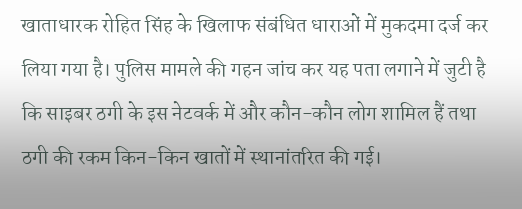खाताधारक रोहित सिंह के खिलाफ संबंधित धाराओं में मुकदमा दर्ज कर लिया गया है। पुलिस मामले की गहन जांच कर यह पता लगाने में जुटी है कि साइबर ठगी के इस नेटवर्क में और कौन-कौन लोग शामिल हैं तथा ठगी की रकम किन-किन खातों में स्थानांतरित की गई।